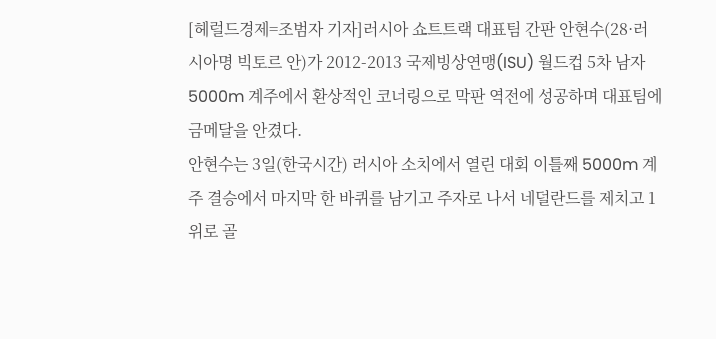[헤럴드경제=조범자 기자]러시아 쇼트트랙 대표팀 간판 안현수(28·러시아명 빅토르 안)가 2012-2013 국제빙상연맹(ISU) 월드컵 5차 남자 5000m 계주에서 환상적인 코너링으로 막판 역전에 성공하며 대표팀에 금메달을 안겼다.
안현수는 3일(한국시간) 러시아 소치에서 열린 대회 이틀째 5000m 계주 결승에서 마지막 한 바퀴를 남기고 주자로 나서 네덜란드를 제치고 1위로 골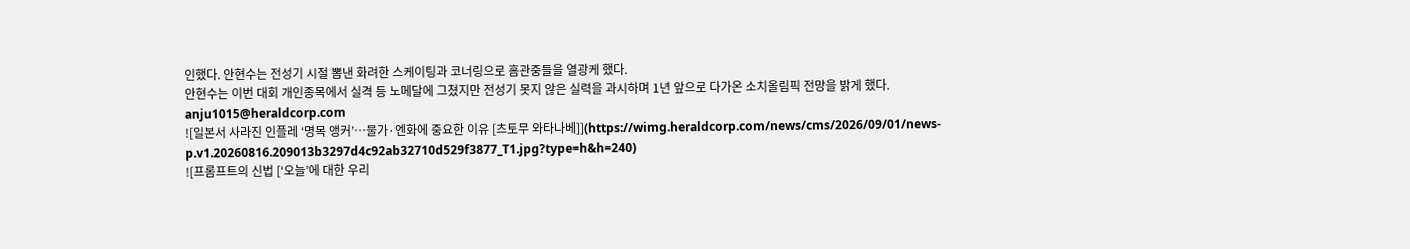인했다. 안현수는 전성기 시절 뽐낸 화려한 스케이팅과 코너링으로 홈관중들을 열광케 했다.
안현수는 이번 대회 개인종목에서 실격 등 노메달에 그쳤지만 전성기 못지 않은 실력을 과시하며 1년 앞으로 다가온 소치올림픽 전망을 밝게 했다.
anju1015@heraldcorp.com
![일본서 사라진 인플레 ‘명목 앵커’…물가·엔화에 중요한 이유 [츠토무 와타나베]](https://wimg.heraldcorp.com/news/cms/2026/09/01/news-p.v1.20260816.209013b3297d4c92ab32710d529f3877_T1.jpg?type=h&h=240)
![프롬프트의 신법 [‘오늘’에 대한 우리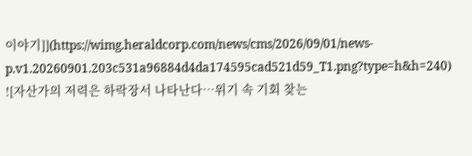이야기]](https://wimg.heraldcorp.com/news/cms/2026/09/01/news-p.v1.20260901.203c531a96884d4da174595cad521d59_T1.png?type=h&h=240)
![자산가의 저력은 하락장서 나타난다…위기 속 기회 찾는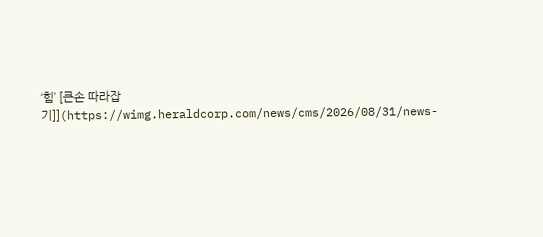‘힘’ [큰손 따라잡기]](https://wimg.heraldcorp.com/news/cms/2026/08/31/news-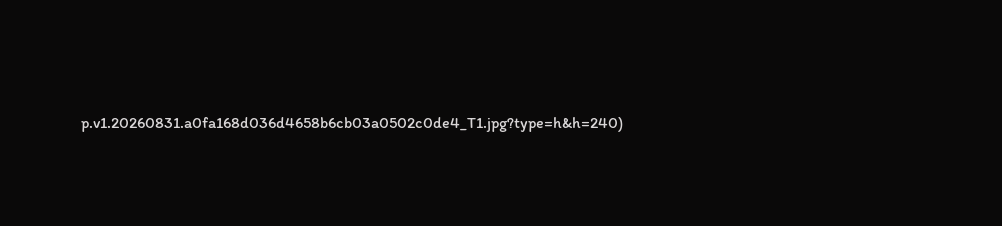p.v1.20260831.a0fa168d036d4658b6cb03a0502c0de4_T1.jpg?type=h&h=240)